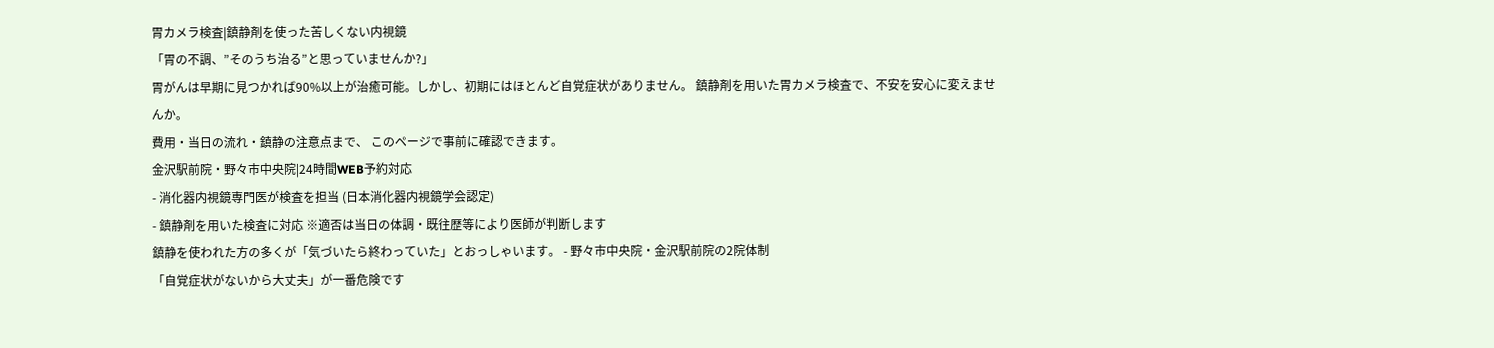胃カメラ検査|鎮静剤を使った苦しくない内視鏡
「胃の不調、”そのうち治る”と思っていませんか?」
胃がんは早期に見つかれば90%以上が治癒可能。しかし、初期にはほとんど自覚症状がありません。 鎮静剤を用いた胃カメラ検査で、不安を安心に変えませんか。
費用・当日の流れ・鎮静の注意点まで、 このページで事前に確認できます。
金沢駅前院・野々市中央院|24時間WEB予約対応
- 消化器内視鏡専門医が検査を担当 (日本消化器内視鏡学会認定)
- 鎮静剤を用いた検査に対応 ※適否は当日の体調・既往歴等により医師が判断します
鎮静を使われた方の多くが「気づいたら終わっていた」とおっしゃいます。 - 野々市中央院・金沢駅前院の2院体制
「自覚症状がないから大丈夫」が一番危険です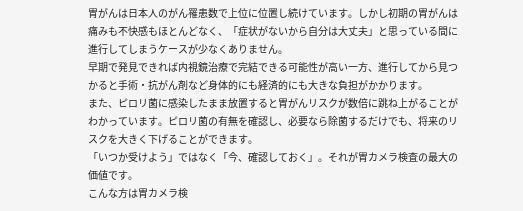胃がんは日本人のがん罹患数で上位に位置し続けています。しかし初期の胃がんは痛みも不快感もほとんどなく、「症状がないから自分は大丈夫」と思っている間に進行してしまうケースが少なくありません。
早期で発見できれば内視鏡治療で完結できる可能性が高い一方、進行してから見つかると手術・抗がん剤など身体的にも経済的にも大きな負担がかかります。
また、ピロリ菌に感染したまま放置すると胃がんリスクが数倍に跳ね上がることがわかっています。ピロリ菌の有無を確認し、必要なら除菌するだけでも、将来のリスクを大きく下げることができます。
「いつか受けよう」ではなく「今、確認しておく」。それが胃カメラ検査の最大の価値です。
こんな方は胃カメラ検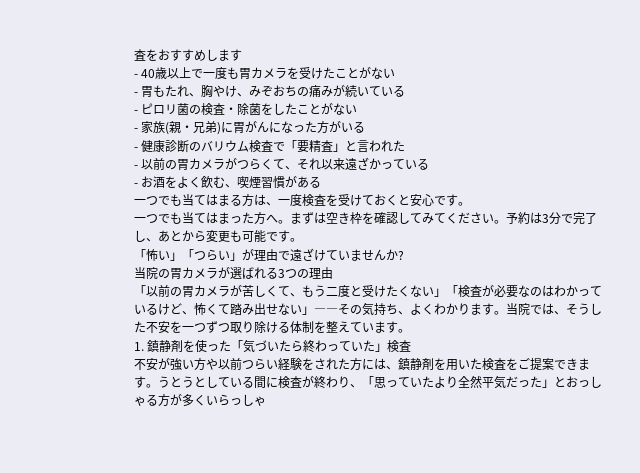査をおすすめします
- 40歳以上で一度も胃カメラを受けたことがない
- 胃もたれ、胸やけ、みぞおちの痛みが続いている
- ピロリ菌の検査・除菌をしたことがない
- 家族(親・兄弟)に胃がんになった方がいる
- 健康診断のバリウム検査で「要精査」と言われた
- 以前の胃カメラがつらくて、それ以来遠ざかっている
- お酒をよく飲む、喫煙習慣がある
一つでも当てはまる方は、一度検査を受けておくと安心です。
一つでも当てはまった方へ。まずは空き枠を確認してみてください。予約は3分で完了し、あとから変更も可能です。
「怖い」「つらい」が理由で遠ざけていませんか?
当院の胃カメラが選ばれる3つの理由
「以前の胃カメラが苦しくて、もう二度と受けたくない」「検査が必要なのはわかっているけど、怖くて踏み出せない」――その気持ち、よくわかります。当院では、そうした不安を一つずつ取り除ける体制を整えています。
1. 鎮静剤を使った「気づいたら終わっていた」検査
不安が強い方や以前つらい経験をされた方には、鎮静剤を用いた検査をご提案できます。うとうとしている間に検査が終わり、「思っていたより全然平気だった」とおっしゃる方が多くいらっしゃ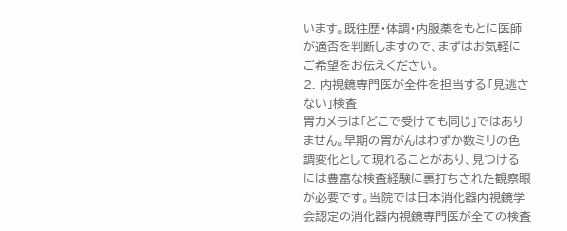います。既往歴・体調・内服薬をもとに医師が適否を判断しますので、まずはお気軽にご希望をお伝えください。
2. 内視鏡専門医が全件を担当する「見逃さない」検査
胃カメラは「どこで受けても同じ」ではありません。早期の胃がんはわずか数ミリの色調変化として現れることがあり、見つけるには豊富な検査経験に裏打ちされた観察眼が必要です。当院では日本消化器内視鏡学会認定の消化器内視鏡専門医が全ての検査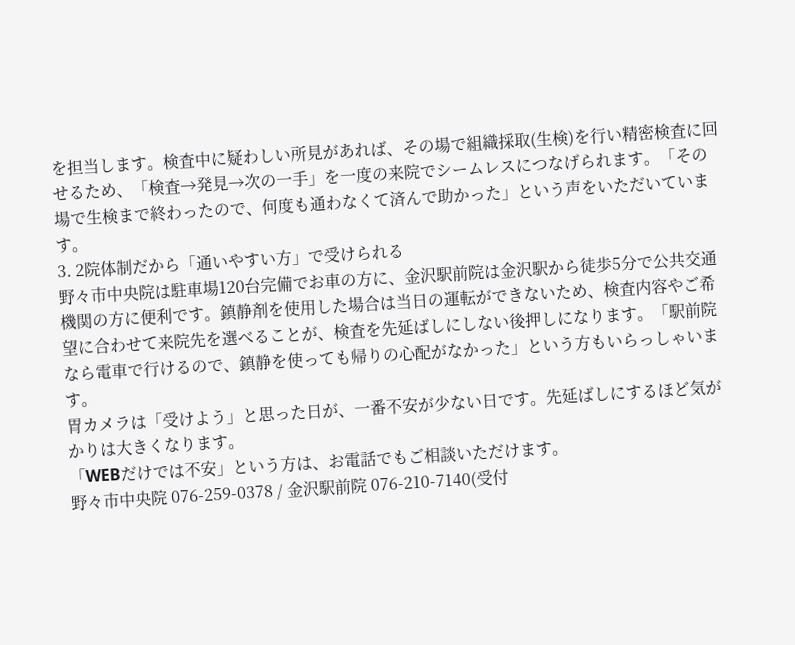を担当します。検査中に疑わしい所見があれば、その場で組織採取(生検)を行い精密検査に回せるため、「検査→発見→次の一手」を一度の来院でシームレスにつなげられます。「その場で生検まで終わったので、何度も通わなくて済んで助かった」という声をいただいています。
3. 2院体制だから「通いやすい方」で受けられる
野々市中央院は駐車場120台完備でお車の方に、金沢駅前院は金沢駅から徒歩5分で公共交通機関の方に便利です。鎮静剤を使用した場合は当日の運転ができないため、検査内容やご希望に合わせて来院先を選べることが、検査を先延ばしにしない後押しになります。「駅前院なら電車で行けるので、鎮静を使っても帰りの心配がなかった」という方もいらっしゃいます。
胃カメラは「受けよう」と思った日が、一番不安が少ない日です。先延ばしにするほど気がかりは大きくなります。
「WEBだけでは不安」という方は、お電話でもご相談いただけます。
野々市中央院 076-259-0378 / 金沢駅前院 076-210-7140(受付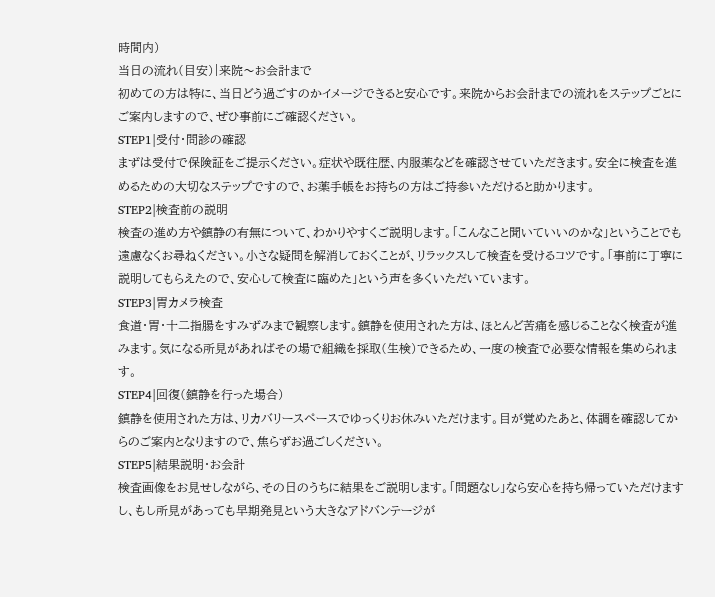時間内)
当日の流れ(目安)|来院〜お会計まで
初めての方は特に、当日どう過ごすのかイメージできると安心です。来院からお会計までの流れをステップごとにご案内しますので、ぜひ事前にご確認ください。
STEP1|受付・問診の確認
まずは受付で保険証をご提示ください。症状や既往歴、内服薬などを確認させていただきます。安全に検査を進めるための大切なステップですので、お薬手帳をお持ちの方はご持参いただけると助かります。
STEP2|検査前の説明
検査の進め方や鎮静の有無について、わかりやすくご説明します。「こんなこと聞いていいのかな」ということでも遠慮なくお尋ねください。小さな疑問を解消しておくことが、リラックスして検査を受けるコツです。「事前に丁寧に説明してもらえたので、安心して検査に臨めた」という声を多くいただいています。
STEP3|胃カメラ検査
食道・胃・十二指腸をすみずみまで観察します。鎮静を使用された方は、ほとんど苦痛を感じることなく検査が進みます。気になる所見があればその場で組織を採取(生検)できるため、一度の検査で必要な情報を集められます。
STEP4|回復(鎮静を行った場合)
鎮静を使用された方は、リカバリースペースでゆっくりお休みいただけます。目が覚めたあと、体調を確認してからのご案内となりますので、焦らずお過ごしください。
STEP5|結果説明・お会計
検査画像をお見せしながら、その日のうちに結果をご説明します。「問題なし」なら安心を持ち帰っていただけますし、もし所見があっても早期発見という大きなアドバンテージが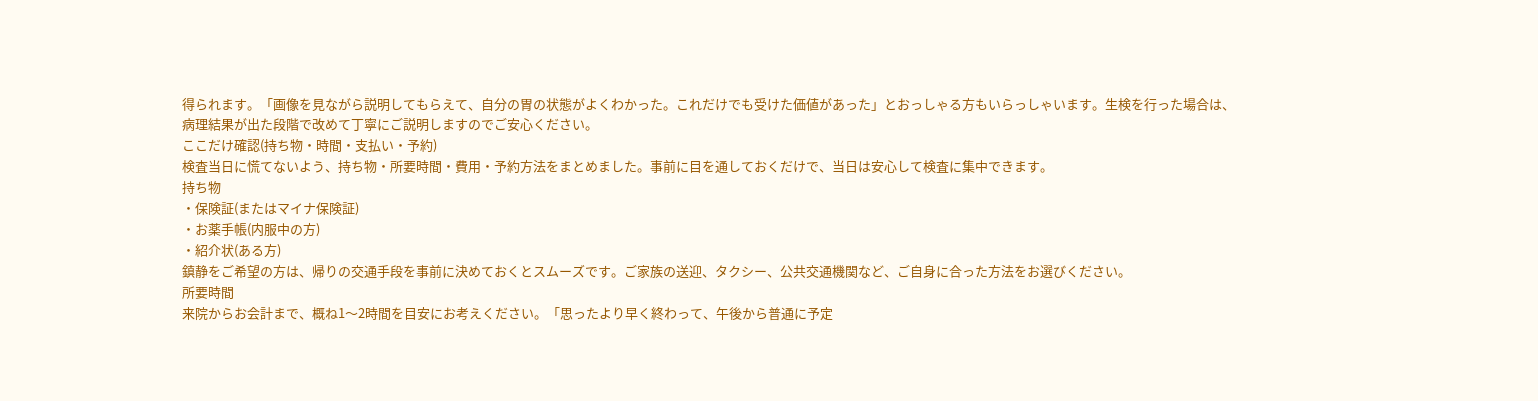得られます。「画像を見ながら説明してもらえて、自分の胃の状態がよくわかった。これだけでも受けた価値があった」とおっしゃる方もいらっしゃいます。生検を行った場合は、病理結果が出た段階で改めて丁寧にご説明しますのでご安心ください。
ここだけ確認(持ち物・時間・支払い・予約)
検査当日に慌てないよう、持ち物・所要時間・費用・予約方法をまとめました。事前に目を通しておくだけで、当日は安心して検査に集中できます。
持ち物
・保険証(またはマイナ保険証)
・お薬手帳(内服中の方)
・紹介状(ある方)
鎮静をご希望の方は、帰りの交通手段を事前に決めておくとスムーズです。ご家族の送迎、タクシー、公共交通機関など、ご自身に合った方法をお選びください。
所要時間
来院からお会計まで、概ね1〜2時間を目安にお考えください。「思ったより早く終わって、午後から普通に予定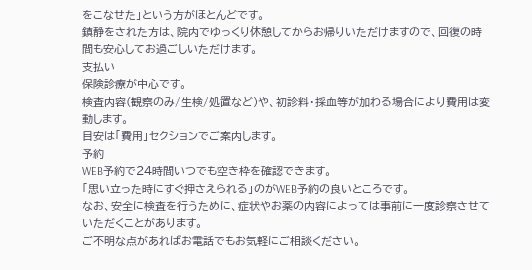をこなせた」という方がほとんどです。
鎮静をされた方は、院内でゆっくり休憩してからお帰りいただけますので、回復の時間も安心してお過ごしいただけます。
支払い
保険診療が中心です。
検査内容(観察のみ/生検/処置など)や、初診料・採血等が加わる場合により費用は変動します。
目安は「費用」セクションでご案内します。
予約
WEB予約で24時間いつでも空き枠を確認できます。
「思い立った時にすぐ押さえられる」のがWEB予約の良いところです。
なお、安全に検査を行うために、症状やお薬の内容によっては事前に一度診察させていただくことがあります。
ご不明な点があればお電話でもお気軽にご相談ください。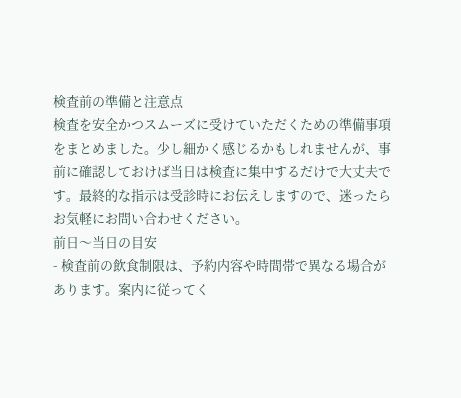検査前の準備と注意点
検査を安全かつスムーズに受けていただくための準備事項をまとめました。少し細かく感じるかもしれませんが、事前に確認しておけば当日は検査に集中するだけで大丈夫です。最終的な指示は受診時にお伝えしますので、迷ったらお気軽にお問い合わせください。
前日〜当日の目安
- 検査前の飲食制限は、予約内容や時間帯で異なる場合があります。案内に従ってく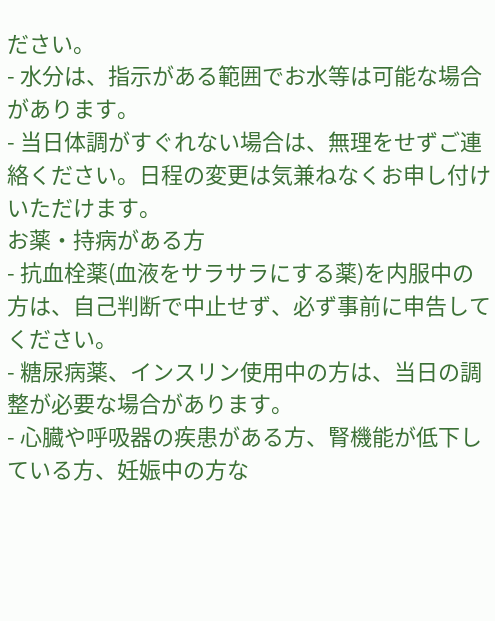ださい。
- 水分は、指示がある範囲でお水等は可能な場合があります。
- 当日体調がすぐれない場合は、無理をせずご連絡ください。日程の変更は気兼ねなくお申し付けいただけます。
お薬・持病がある方
- 抗血栓薬(血液をサラサラにする薬)を内服中の方は、自己判断で中止せず、必ず事前に申告してください。
- 糖尿病薬、インスリン使用中の方は、当日の調整が必要な場合があります。
- 心臓や呼吸器の疾患がある方、腎機能が低下している方、妊娠中の方な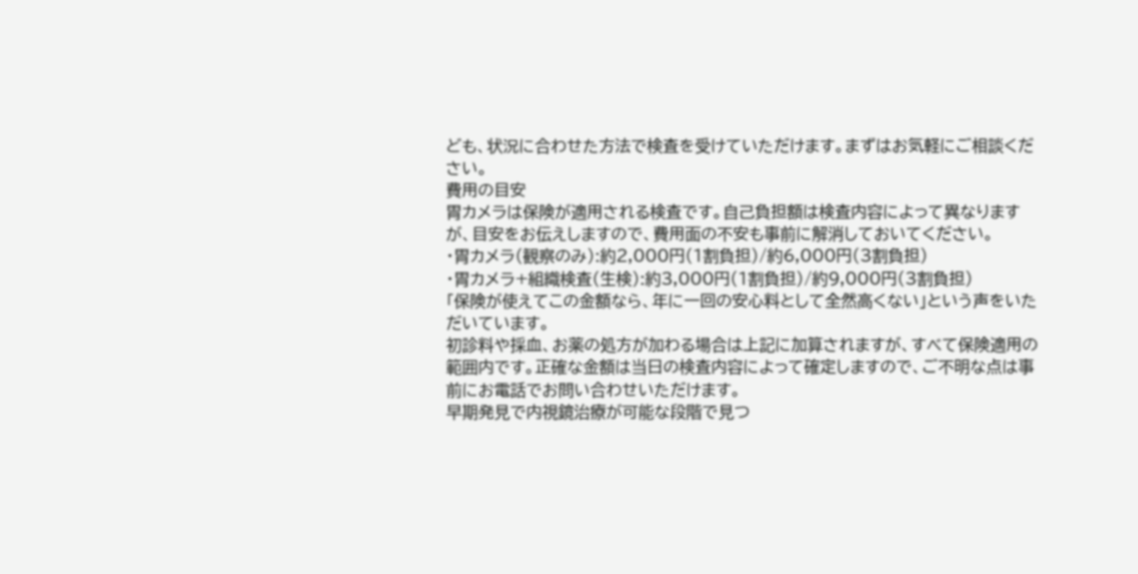ども、状況に合わせた方法で検査を受けていただけます。まずはお気軽にご相談ください。
費用の目安
胃カメラは保険が適用される検査です。自己負担額は検査内容によって異なりますが、目安をお伝えしますので、費用面の不安も事前に解消しておいてください。
・胃カメラ(観察のみ):約2,000円(1割負担)/約6,000円(3割負担)
・胃カメラ+組織検査(生検):約3,000円(1割負担)/約9,000円(3割負担)
「保険が使えてこの金額なら、年に一回の安心料として全然高くない」という声をいただいています。
初診料や採血、お薬の処方が加わる場合は上記に加算されますが、すべて保険適用の範囲内です。正確な金額は当日の検査内容によって確定しますので、ご不明な点は事前にお電話でお問い合わせいただけます。
早期発見で内視鏡治療が可能な段階で見つ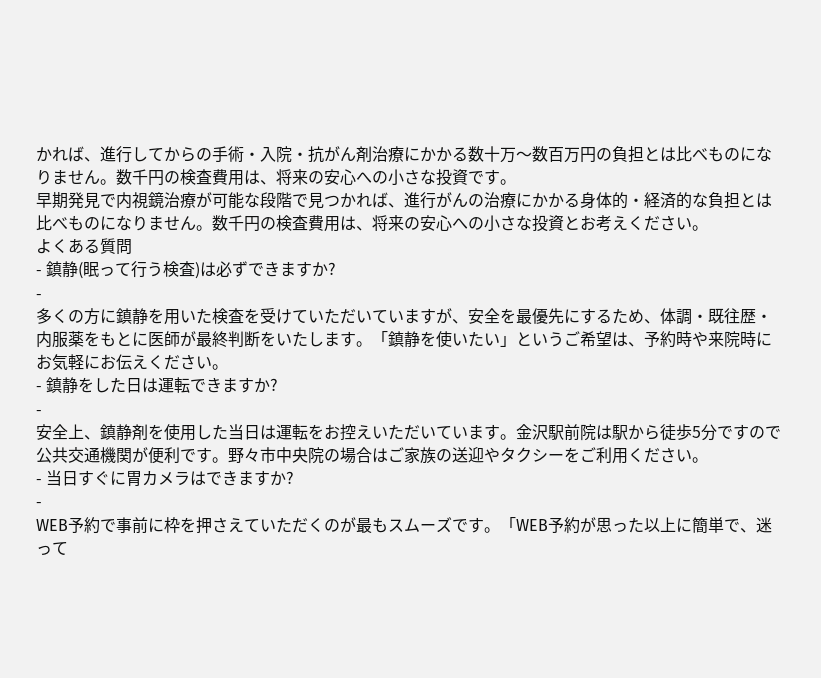かれば、進行してからの手術・入院・抗がん剤治療にかかる数十万〜数百万円の負担とは比べものになりません。数千円の検査費用は、将来の安心への小さな投資です。
早期発見で内視鏡治療が可能な段階で見つかれば、進行がんの治療にかかる身体的・経済的な負担とは比べものになりません。数千円の検査費用は、将来の安心への小さな投資とお考えください。
よくある質問
- 鎮静(眠って行う検査)は必ずできますか?
-
多くの方に鎮静を用いた検査を受けていただいていますが、安全を最優先にするため、体調・既往歴・内服薬をもとに医師が最終判断をいたします。「鎮静を使いたい」というご希望は、予約時や来院時にお気軽にお伝えください。
- 鎮静をした日は運転できますか?
-
安全上、鎮静剤を使用した当日は運転をお控えいただいています。金沢駅前院は駅から徒歩5分ですので公共交通機関が便利です。野々市中央院の場合はご家族の送迎やタクシーをご利用ください。
- 当日すぐに胃カメラはできますか?
-
WEB予約で事前に枠を押さえていただくのが最もスムーズです。「WEB予約が思った以上に簡単で、迷って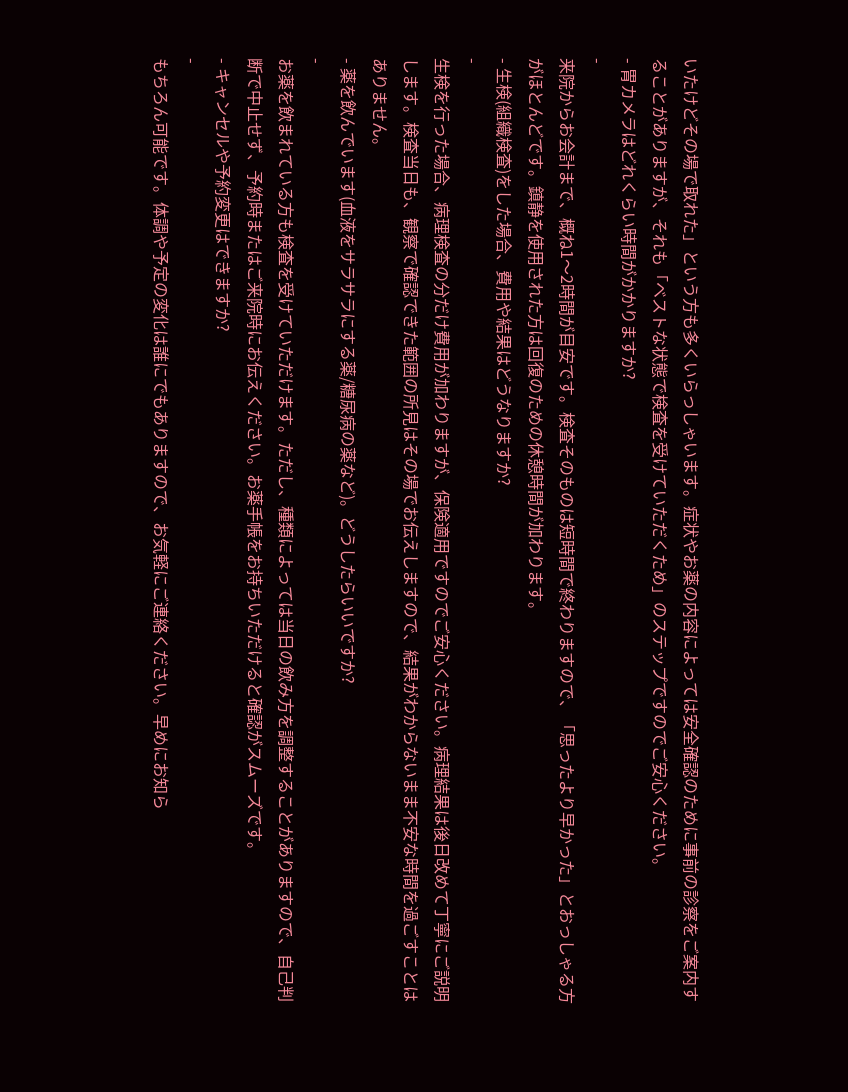いたけどその場で取れた」という方も多くいらっしゃいます。症状やお薬の内容によっては安全確認のために事前の診察をご案内することがありますが、それも「ベストな状態で検査を受けていただくため」のステップですのでご安心ください。
- 胃カメラはどれくらい時間がかかりますか?
-
来院からお会計まで、概ね1〜2時間が目安です。検査そのものは短時間で終わりますので、「思ったより早かった」とおっしゃる方がほとんどです。鎮静を使用された方は回復のための休憩時間が加わります。
- 生検(組織検査)をした場合、費用や結果はどうなりますか?
-
生検を行った場合、病理検査の分だけ費用が加わりますが、保険適用ですのでご安心ください。病理結果は後日改めて丁寧にご説明します。検査当日も、観察で確認できた範囲の所見はその場でお伝えしますので、結果がわからないまま不安な時間を過ごすことはありません。
- 薬を飲んでいます(血液をサラサラにする薬/糖尿病の薬など)。どうしたらいいですか?
-
お薬を飲まれている方も検査を受けていただけます。ただし、種類によっては当日の飲み方を調整することがありますので、自己判断で中止せず、予約時またはご来院時にお伝えください。お薬手帳をお持ちいただけると確認がスムーズです。
- キャンセルや予約変更はできますか?
-
もちろん可能です。体調や予定の変化は誰にでもありますので、お気軽にご連絡ください。早めにお知ら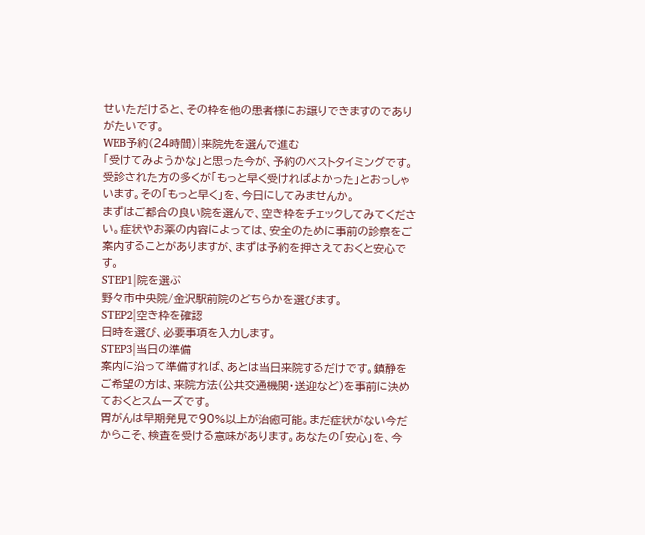せいただけると、その枠を他の患者様にお譲りできますのでありがたいです。
WEB予約(24時間)|来院先を選んで進む
「受けてみようかな」と思った今が、予約のベストタイミングです。受診された方の多くが「もっと早く受ければよかった」とおっしゃいます。その「もっと早く」を、今日にしてみませんか。
まずはご都合の良い院を選んで、空き枠をチェックしてみてください。症状やお薬の内容によっては、安全のために事前の診察をご案内することがありますが、まずは予約を押さえておくと安心です。
STEP1|院を選ぶ
野々市中央院/金沢駅前院のどちらかを選びます。
STEP2|空き枠を確認
日時を選び、必要事項を入力します。
STEP3|当日の準備
案内に沿って準備すれば、あとは当日来院するだけです。鎮静をご希望の方は、来院方法(公共交通機関・送迎など)を事前に決めておくとスムーズです。
胃がんは早期発見で90%以上が治癒可能。まだ症状がない今だからこそ、検査を受ける意味があります。あなたの「安心」を、今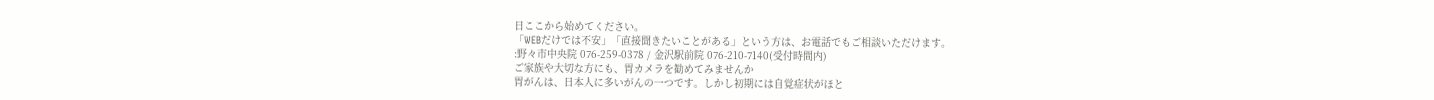日ここから始めてください。
「WEBだけでは不安」「直接聞きたいことがある」という方は、お電話でもご相談いただけます。
:野々市中央院 076-259-0378 / 金沢駅前院 076-210-7140(受付時間内)
ご家族や大切な方にも、胃カメラを勧めてみませんか
胃がんは、日本人に多いがんの一つです。しかし初期には自覚症状がほと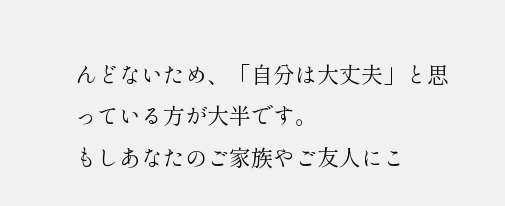んどないため、「自分は大丈夫」と思っている方が大半です。
もしあなたのご家族やご友人にこ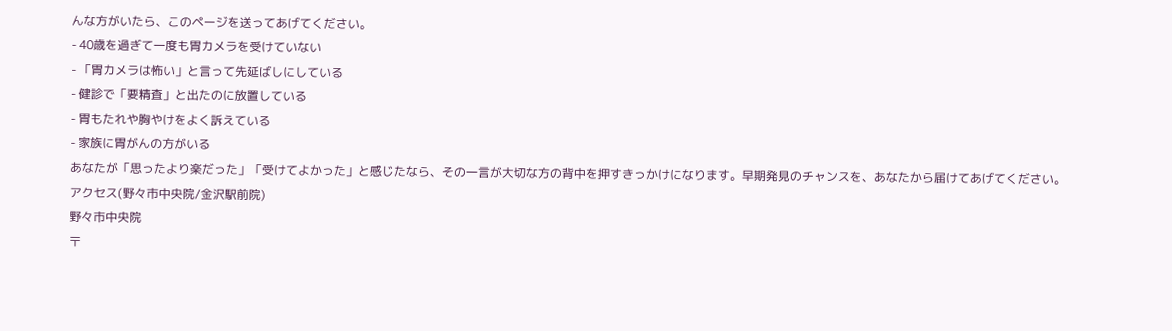んな方がいたら、このページを送ってあげてください。
- 40歳を過ぎて一度も胃カメラを受けていない
- 「胃カメラは怖い」と言って先延ばしにしている
- 健診で「要精査」と出たのに放置している
- 胃もたれや胸やけをよく訴えている
- 家族に胃がんの方がいる
あなたが「思ったより楽だった」「受けてよかった」と感じたなら、その一言が大切な方の背中を押すきっかけになります。早期発見のチャンスを、あなたから届けてあげてください。
アクセス(野々市中央院/金沢駅前院)
野々市中央院
〒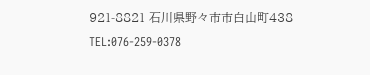921-8821 石川県野々市市白山町438
TEL:076-259-0378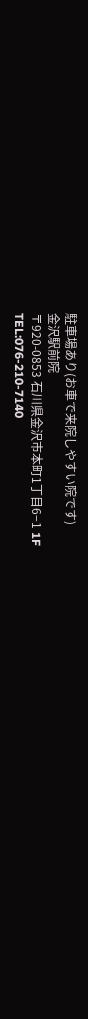駐車場あり(お車で来院しやすい院です)
金沢駅前院
〒920-0853 石川県金沢市本町1丁目6−1 1F
TEL:076-210-7140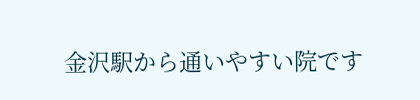金沢駅から通いやすい院です